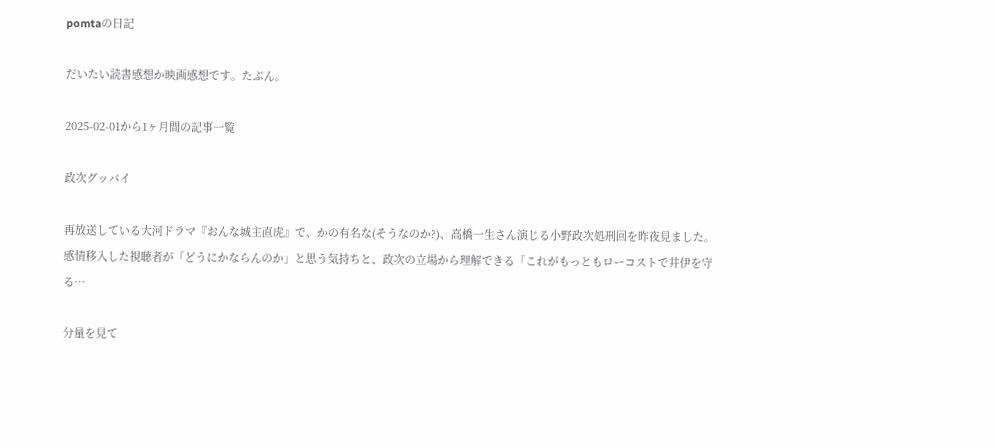pomtaの日記

だいたい読書感想か映画感想です。たぶん。

2025-02-01から1ヶ月間の記事一覧

政次グッバイ

再放送している大河ドラマ『おんな城主直虎』で、かの有名な(そうなのか?)、高橋一生さん演じる小野政次処刑回を昨夜見ました。感情移入した視聴者が「どうにかならんのか」と思う気持ちと、政次の立場から理解できる「これがもっともローコストで井伊を守る…

分量を見て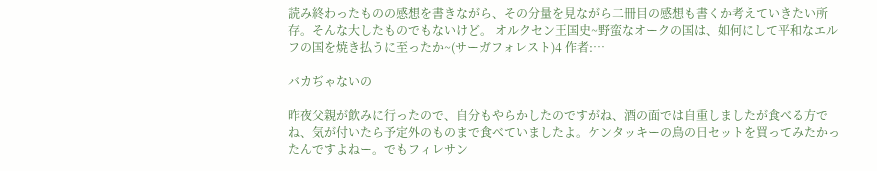読み終わったものの感想を書きながら、その分量を見ながら二冊目の感想も書くか考えていきたい所存。そんな大したものでもないけど。 オルクセン王国史~野蛮なオークの国は、如何にして平和なエルフの国を焼き払うに至ったか~(サーガフォレスト)4 作者:…

バカぢゃないの

昨夜父親が飲みに行ったので、自分もやらかしたのですがね、酒の面では自重しましたが食べる方でね、気が付いたら予定外のものまで食べていましたよ。ケンタッキーの鳥の日セットを買ってみたかったんですよねー。でもフィレサン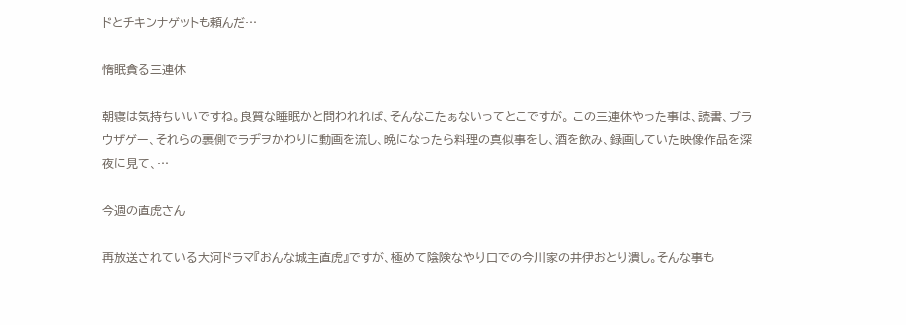ドとチキンナゲットも頼んだ…

惰眠貪る三連休

朝寝は気持ちいいですね。良質な睡眠かと問われれば、そんなこたぁないってとこですが。 この三連休やった事は、読書、ブラウザゲー、それらの裏側でラヂヲかわりに動画を流し、晩になったら料理の真似事をし、酒を飲み、録画していた映像作品を深夜に見て、…

今週の直虎さん

再放送されている大河ドラマ『おんな城主直虎』ですが、極めて陰険なやり口での今川家の井伊おとり潰し。そんな事も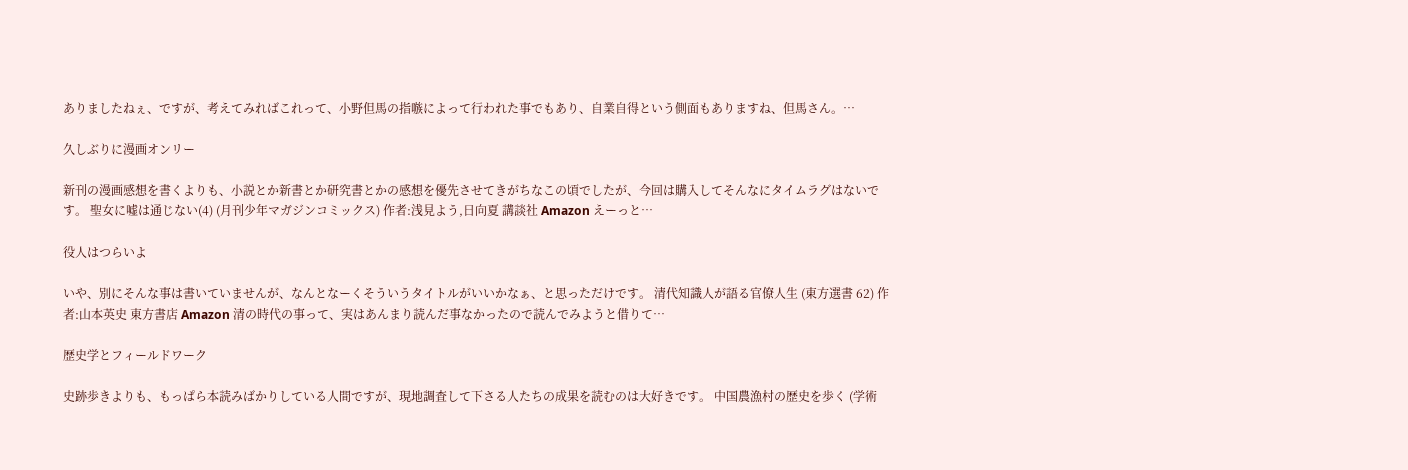ありましたねぇ、ですが、考えてみればこれって、小野但馬の指嗾によって行われた事でもあり、自業自得という側面もありますね、但馬さん。…

久しぶりに漫画オンリー

新刊の漫画感想を書くよりも、小説とか新書とか研究書とかの感想を優先させてきがちなこの頃でしたが、今回は購入してそんなにタイムラグはないです。 聖女に嘘は通じない(4) (月刊少年マガジンコミックス) 作者:浅見よう,日向夏 講談社 Amazon えーっと…

役人はつらいよ

いや、別にそんな事は書いていませんが、なんとなーくそういうタイトルがいいかなぁ、と思っただけです。 清代知識人が語る官僚人生 (東方選書 62) 作者:山本英史 東方書店 Amazon 清の時代の事って、実はあんまり読んだ事なかったので読んでみようと借りて…

歴史学とフィールドワーク

史跡歩きよりも、もっぱら本読みばかりしている人間ですが、現地調査して下さる人たちの成果を読むのは大好きです。 中国農漁村の歴史を歩く (学術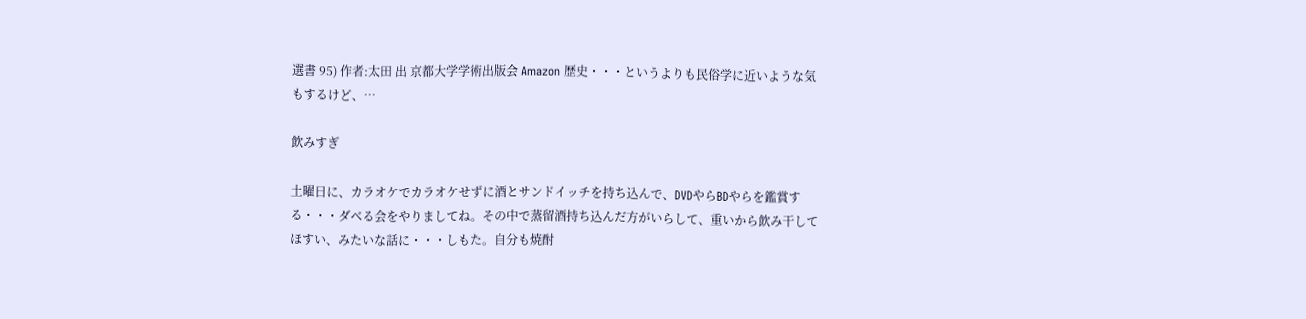選書 95) 作者:太田 出 京都大学学術出版会 Amazon 歴史・・・というよりも民俗学に近いような気もするけど、…

飲みすぎ

土曜日に、カラオケでカラオケせずに酒とサンドイッチを持ち込んで、DVDやらBDやらを鑑賞する・・・ダベる会をやりましてね。その中で蒸留酒持ち込んだ方がいらして、重いから飲み干してほすい、みたいな話に・・・しもた。自分も焼酎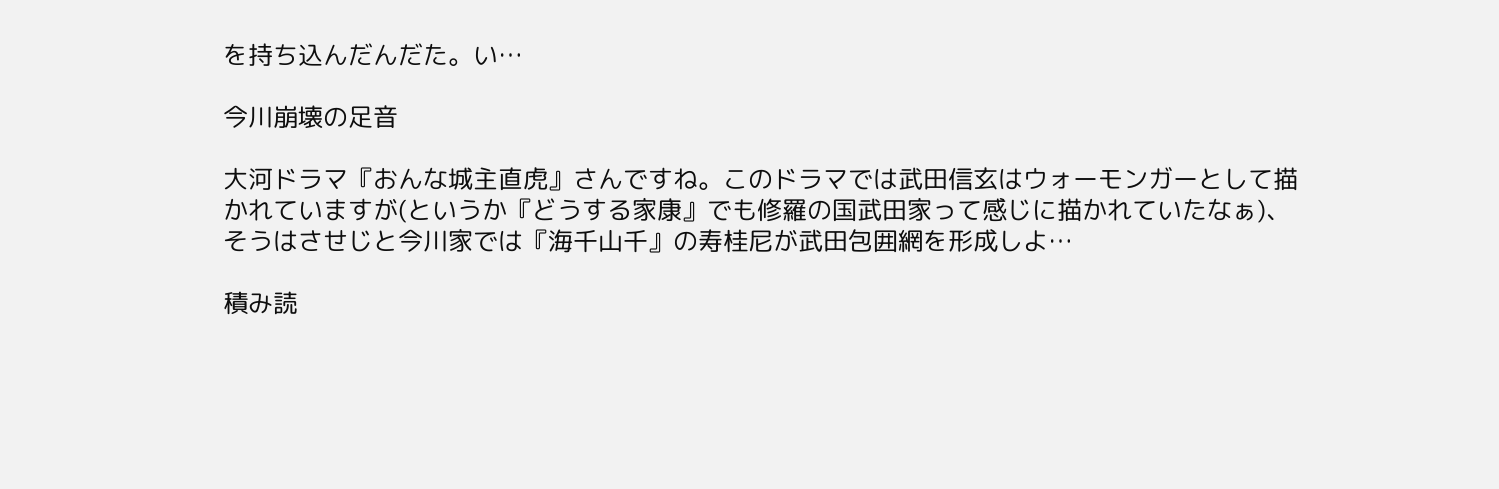を持ち込んだんだた。い…

今川崩壊の足音

大河ドラマ『おんな城主直虎』さんですね。このドラマでは武田信玄はウォーモンガーとして描かれていますが(というか『どうする家康』でも修羅の国武田家って感じに描かれていたなぁ)、そうはさせじと今川家では『海千山千』の寿桂尼が武田包囲網を形成しよ…

積み読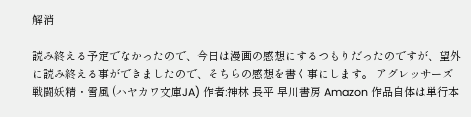解消

読み終える予定でなかったので、今日は漫画の感想にするつもりだったのですが、望外に読み終える事ができましたので、そちらの感想を書く事にします。 アグレッサーズ 戦闘妖精・雪風 (ハヤカワ文庫JA) 作者:神林 長平 早川書房 Amazon 作品自体は単行本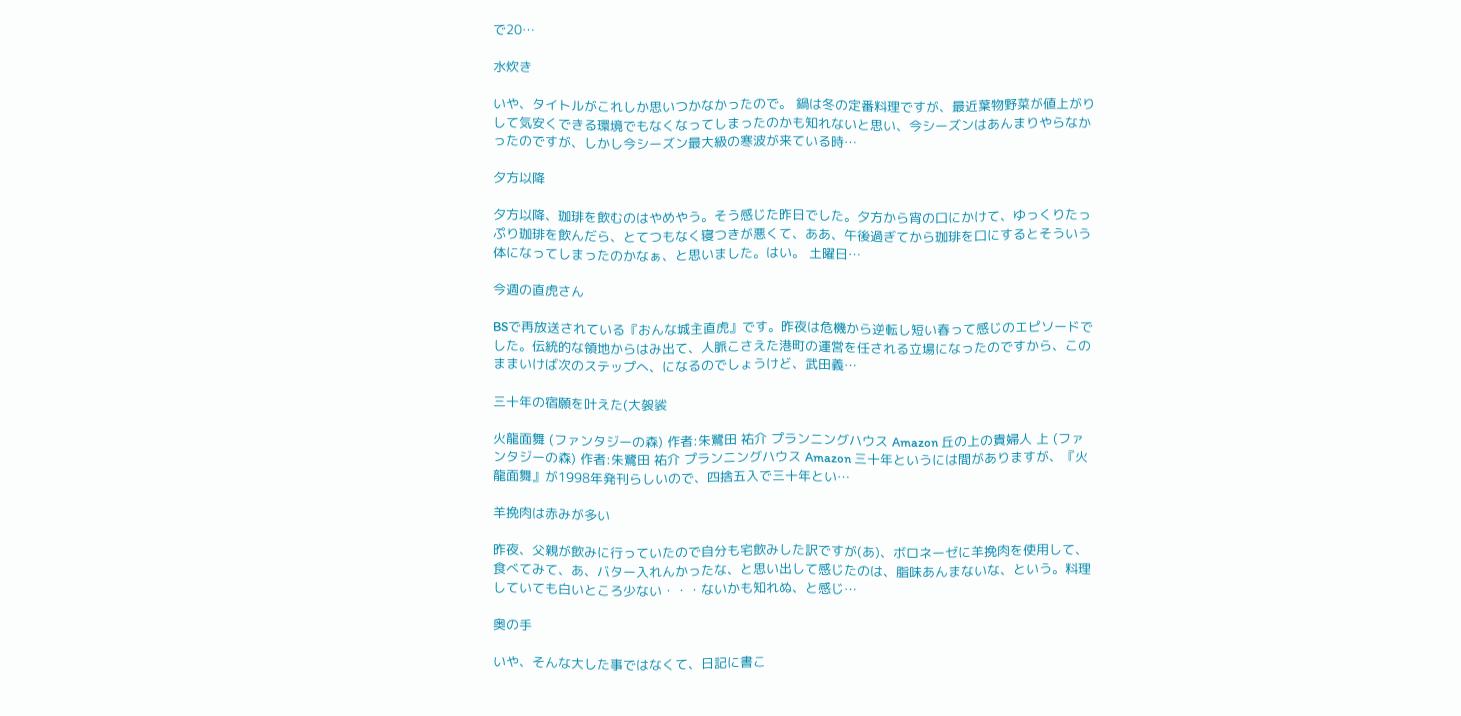で20…

水炊き

いや、タイトルがこれしか思いつかなかったので。 鍋は冬の定番料理ですが、最近葉物野菜が値上がりして気安くできる環境でもなくなってしまったのかも知れないと思い、今シーズンはあんまりやらなかったのですが、しかし今シーズン最大級の寒波が来ている時…

夕方以降

夕方以降、珈琲を飲むのはやめやう。そう感じた昨日でした。夕方から宵の口にかけて、ゆっくりたっぷり珈琲を飲んだら、とてつもなく寝つきが悪くて、ああ、午後過ぎてから珈琲を口にするとそういう体になってしまったのかなぁ、と思いました。はい。 土曜日…

今週の直虎さん

BSで再放送されている『おんな城主直虎』です。昨夜は危機から逆転し短い春って感じのエピソードでした。伝統的な領地からはみ出て、人脈こさえた港町の運営を任される立場になったのですから、このままいけば次のステップへ、になるのでしょうけど、武田義…

三十年の宿願を叶えた(大袈裟

火龍面舞 (ファンタジーの森) 作者:朱鷺田 祐介 プランニングハウス Amazon 丘の上の貴婦人 上 (ファンタジーの森) 作者:朱鷺田 祐介 プランニングハウス Amazon 三十年というには間がありますが、『火龍面舞』が1998年発刊らしいので、四捨五入で三十年とい…

羊挽肉は赤みが多い

昨夜、父親が飲みに行っていたので自分も宅飲みした訳ですが(あ)、ボロネーゼに羊挽肉を使用して、食べてみて、あ、バター入れんかったな、と思い出して感じたのは、脂味あんまないな、という。料理していても白いところ少ない・・・ないかも知れぬ、と感じ…

奥の手

いや、そんな大した事ではなくて、日記に書こ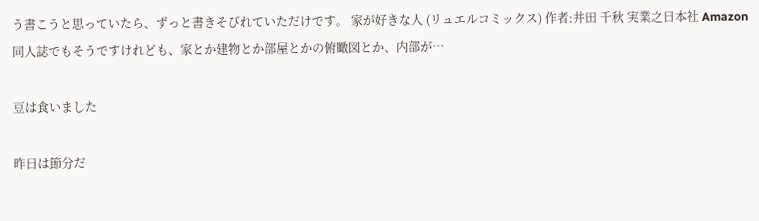う書こうと思っていたら、ずっと書きそびれていただけです。 家が好きな人 (リュエルコミックス) 作者:井田 千秋 実業之日本社 Amazon 同人誌でもそうですけれども、家とか建物とか部屋とかの俯瞰図とか、内部が…

豆は食いました

昨日は節分だ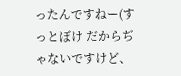ったんですねー(すっとぼけ だからぢゃないですけど、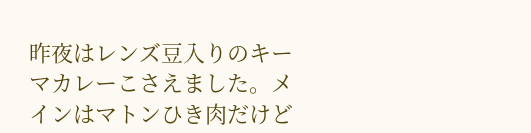昨夜はレンズ豆入りのキーマカレーこさえました。メインはマトンひき肉だけど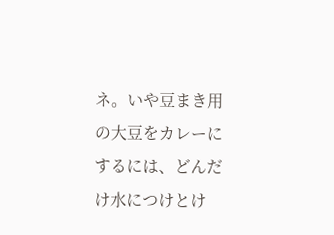ネ。いや豆まき用の大豆をカレーにするには、どんだけ水につけとけ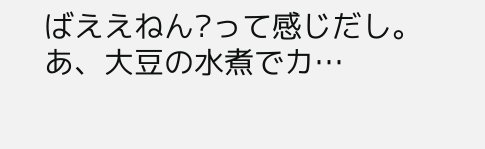ばええねん?って感じだし。あ、大豆の水煮でカ…